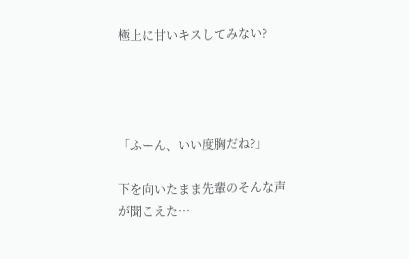極上に甘いキスしてみない?




「ふーん、いい度胸だね?」

下を向いたまま先輩のそんな声が聞こえた…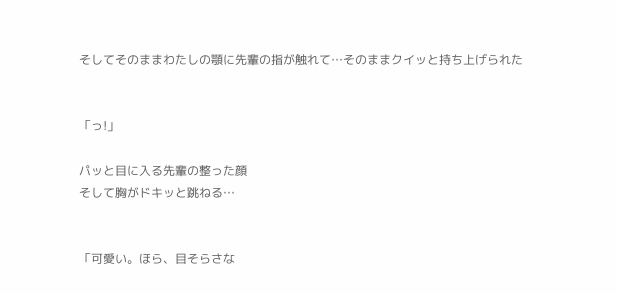そしてそのままわたしの顎に先輩の指が触れて…そのままクイッと持ち上げられた


「っ!」

パッと目に入る先輩の整った顔
そして胸がドキッと跳ねる…


「可愛い。ほら、目そらさな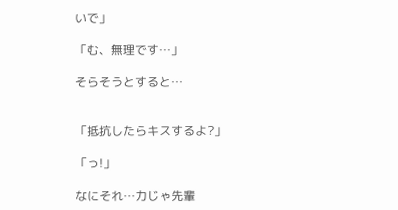いで」

「む、無理です…」

そらそうとすると…


「抵抗したらキスするよ?」

「っ!」

なにそれ…力じゃ先輩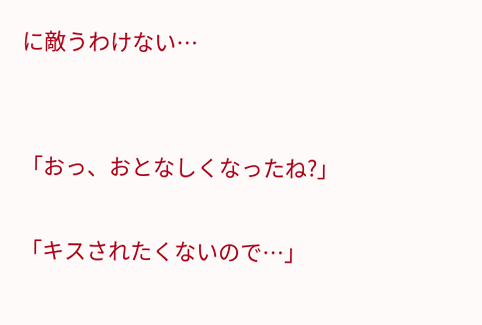に敵うわけない…


「おっ、おとなしくなったね?」

「キスされたくないので…」